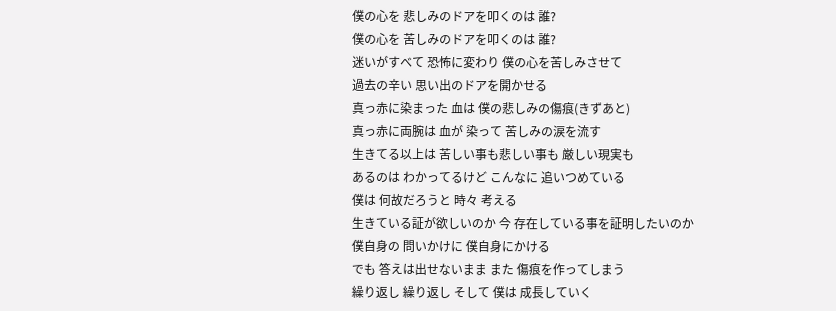僕の心を 悲しみのドアを叩くのは 誰?
僕の心を 苦しみのドアを叩くのは 誰?
迷いがすべて 恐怖に変わり 僕の心を苦しみさせて
過去の辛い 思い出のドアを開かせる
真っ赤に染まった 血は 僕の悲しみの傷痕(きずあと)
真っ赤に両腕は 血が 染って 苦しみの涙を流す
生きてる以上は 苦しい事も悲しい事も 厳しい現実も
あるのは わかってるけど こんなに 追いつめている
僕は 何故だろうと 時々 考える
生きている証が欲しいのか 今 存在している事を証明したいのか
僕自身の 問いかけに 僕自身にかける
でも 答えは出せないまま また 傷痕を作ってしまう
繰り返し 繰り返し そして 僕は 成長していく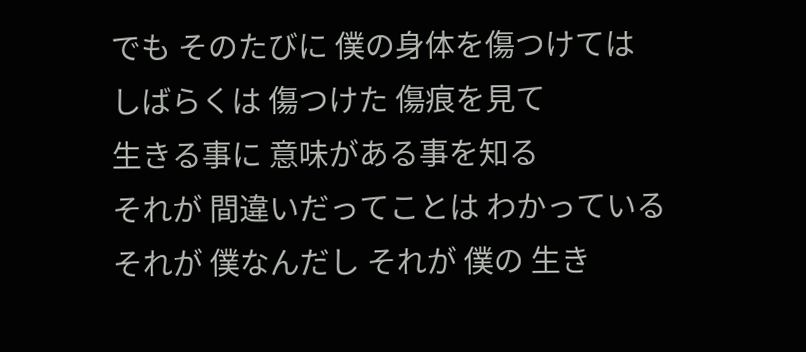でも そのたびに 僕の身体を傷つけては
しばらくは 傷つけた 傷痕を見て
生きる事に 意味がある事を知る
それが 間違いだってことは わかっている
それが 僕なんだし それが 僕の 生き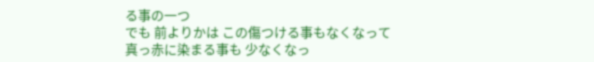る事の一つ
でも 前よりかは この傷つける事もなくなって
真っ赤に染まる事も 少なくなっ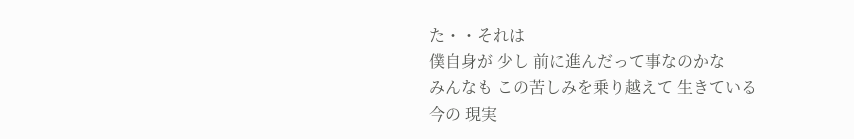た・・それは
僕自身が 少し 前に進んだって事なのかな
みんなも この苦しみを乗り越えて 生きている
今の 現実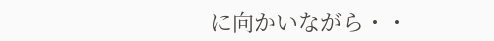に向かいながら・・